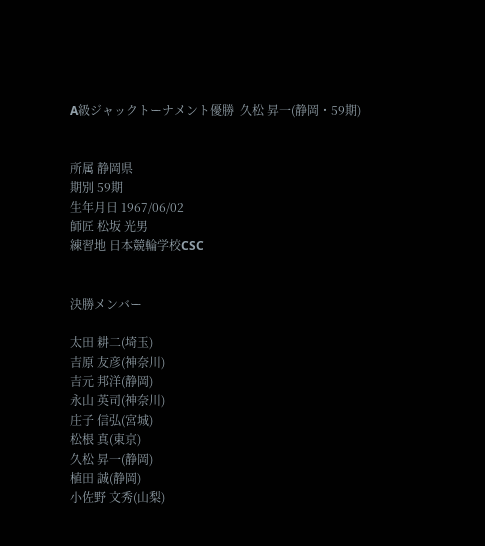A級ジャックトーナメント優勝  久松 昇一(静岡・59期)


所属 静岡県
期別 59期
生年月日 1967/06/02
師匠 松坂 光男
練習地 日本競輪学校CSC


決勝メンバー

太田 耕二(埼玉)
吉原 友彦(神奈川)
吉元 邦洋(静岡)
永山 英司(神奈川)
庄子 信弘(宮城)
松根 真(東京)
久松 昇一(静岡)
植田 誠(静岡)
小佐野 文秀(山梨)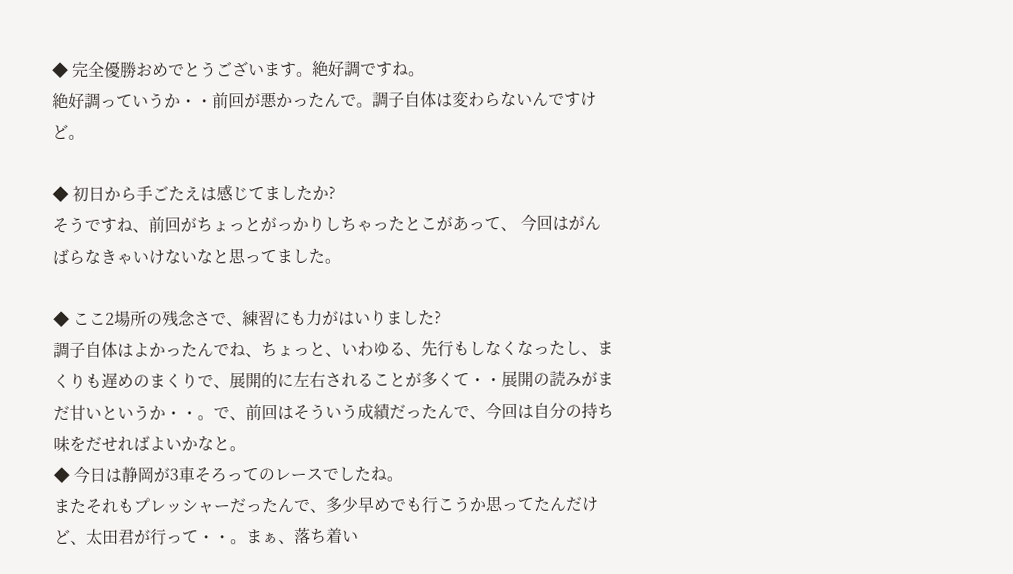◆ 完全優勝おめでとうございます。絶好調ですね。
絶好調っていうか・・前回が悪かったんで。調子自体は変わらないんですけど。

◆ 初日から手ごたえは感じてましたか?
そうですね、前回がちょっとがっかりしちゃったとこがあって、 今回はがんばらなきゃいけないなと思ってました。

◆ ここ2場所の残念さで、練習にも力がはいりました?
調子自体はよかったんでね、ちょっと、いわゆる、先行もしなくなったし、まくりも遅めのまくりで、展開的に左右されることが多くて・・展開の読みがまだ甘いというか・・。で、前回はそういう成績だったんで、今回は自分の持ち味をだせればよいかなと。
◆ 今日は静岡が3車そろってのレースでしたね。
またそれもプレッシャーだったんで、多少早めでも行こうか思ってたんだけど、太田君が行って・・。まぁ、落ち着い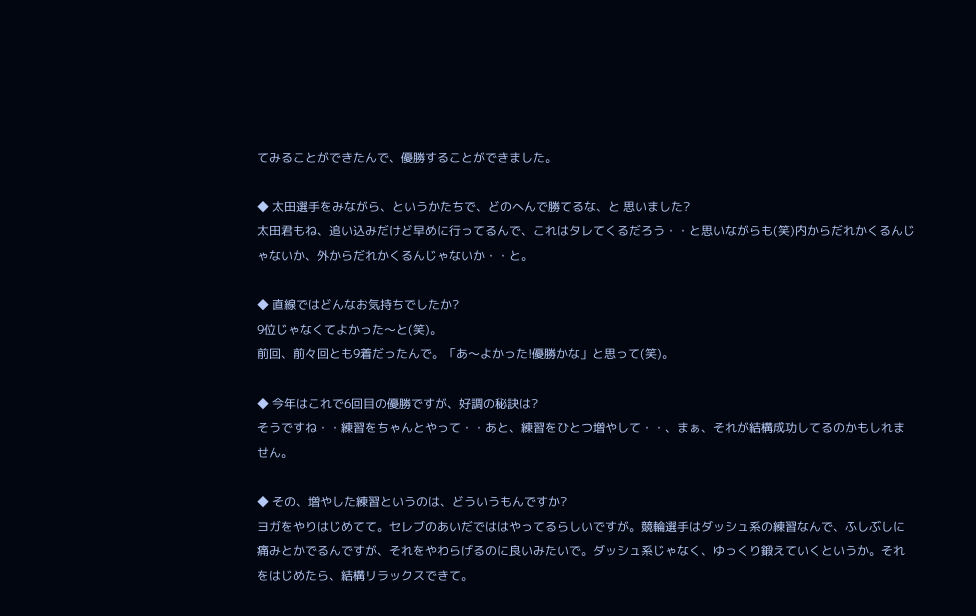てみることができたんで、優勝することができました。

◆ 太田選手をみながら、というかたちで、どのへんで勝てるな、と 思いました?
太田君もね、追い込みだけど早めに行ってるんで、これはタレてくるだろう・・と思いながらも(笑)内からだれかくるんじゃないか、外からだれかくるんじゃないか・・と。

◆ 直線ではどんなお気持ちでしたか?
9位じゃなくてよかった〜と(笑)。
前回、前々回とも9着だったんで。「あ〜よかった!優勝かな」と思って(笑)。

◆ 今年はこれで6回目の優勝ですが、好調の秘訣は?
そうですね・・練習をちゃんとやって・・あと、練習をひとつ増やして・・、まぁ、それが結構成功してるのかもしれません。

◆ その、増やした練習というのは、どういうもんですか?
ヨガをやりはじめてて。セレブのあいだでははやってるらしいですが。競輪選手はダッシュ系の練習なんで、ふしぶしに痛みとかでるんですが、それをやわらげるのに良いみたいで。ダッシュ系じゃなく、ゆっくり鍛えていくというか。それをはじめたら、結構リラックスできて。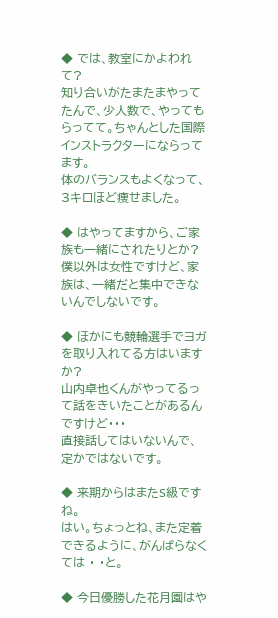◆ では、教室にかよわれて?
知り合いがたまたまやってたんで、少人数で、やってもらってて。ちゃんとした国際インストラクターにならってます。
体のバランスもよくなって、3キロほど痩せました。

◆ はやってますから、ご家族も一緒にされたりとか?
僕以外は女性ですけど、家族は、一緒だと集中できないんでしないです。

◆ ほかにも競輪選手でヨガを取り入れてる方はいますか?
山内卓也くんがやってるって話をきいたことがあるんですけど・・・
直接話してはいないんで、定かではないです。

◆ 来期からはまたS級ですね。
はい。ちょっとね、また定着できるように、がんばらなくては ・ ・と。

◆ 今日優勝した花月園はや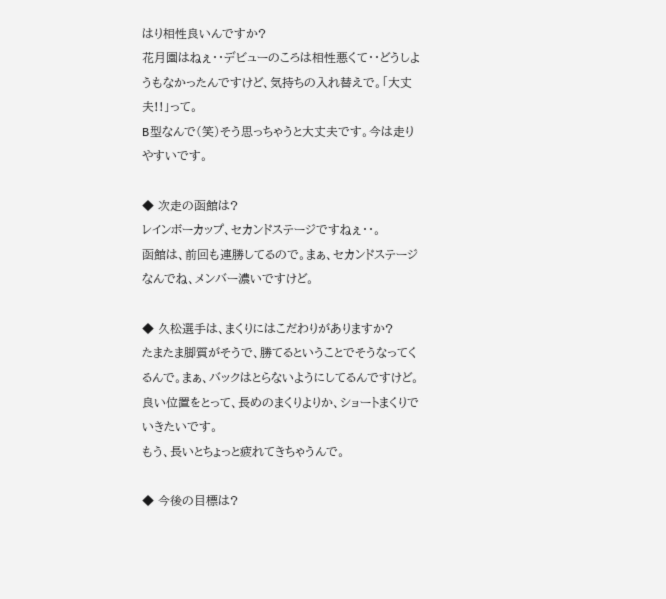はり相性良いんですか?
花月園はねぇ・・デビューのころは相性悪くて・・どうしようもなかったんですけど、気持ちの入れ替えで。「大丈夫!!」って。
B型なんで(笑)そう思っちゃうと大丈夫です。今は走りやすいです。

◆ 次走の函館は?
レインボーカップ、セカンドステージですねぇ・・。
函館は、前回も連勝してるので。まぁ、セカンドステージなんでね、メンバー濃いですけど。

◆ 久松選手は、まくりにはこだわりがありますか?
たまたま脚質がそうで、勝てるということでそうなってくるんで。まぁ、バックはとらないようにしてるんですけど。良い位置をとって、長めのまくりよりか、ショートまくりでいきたいです。
もう、長いとちょっと疲れてきちゃうんで。

◆ 今後の目標は?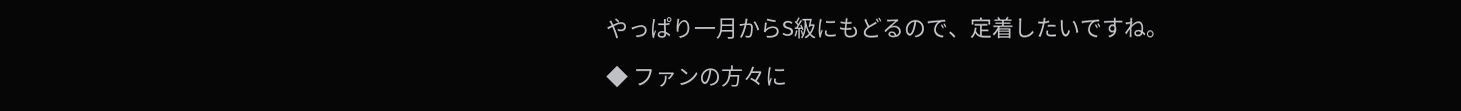やっぱり一月からS級にもどるので、定着したいですね。

◆ ファンの方々に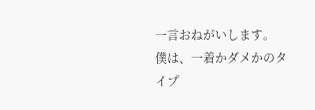一言おねがいします。
僕は、一着かダメかのタイプ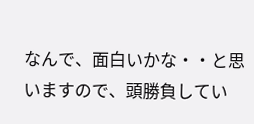なんで、面白いかな・・と思いますので、頭勝負してい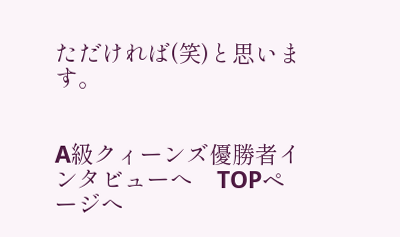ただければ(笑)と思います。


A級クィーンズ優勝者インタビューへ    TOPページへ